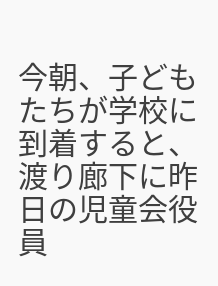今朝、子どもたちが学校に到着すると、渡り廊下に昨日の児童会役員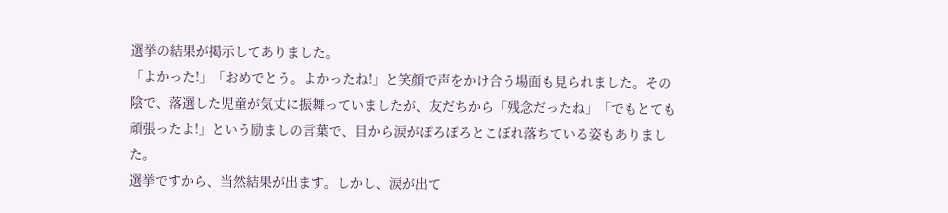選挙の結果が掲示してありました。
「よかった!」「おめでとう。よかったね!」と笑顔で声をかけ合う場面も見られました。その陰で、落選した児童が気丈に振舞っていましたが、友だちから「残念だったね」「でもとても頑張ったよ!」という励ましの言葉で、目から涙がぽろぽろとこぼれ落ちている姿もありました。
選挙ですから、当然結果が出ます。しかし、涙が出て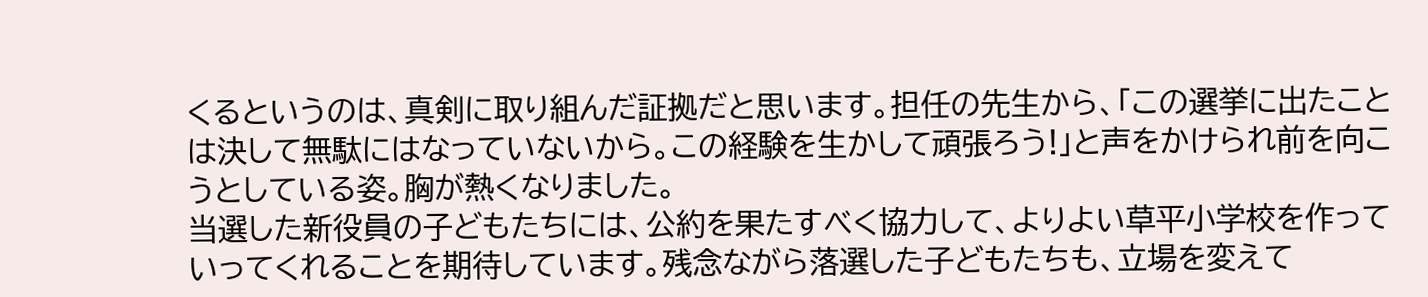くるというのは、真剣に取り組んだ証拠だと思います。担任の先生から、「この選挙に出たことは決して無駄にはなっていないから。この経験を生かして頑張ろう!」と声をかけられ前を向こうとしている姿。胸が熱くなりました。
当選した新役員の子どもたちには、公約を果たすべく協力して、よりよい草平小学校を作っていってくれることを期待しています。残念ながら落選した子どもたちも、立場を変えて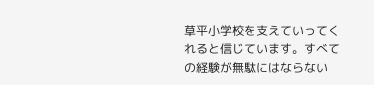草平小学校を支えていってくれると信じています。すべての経験が無駄にはならない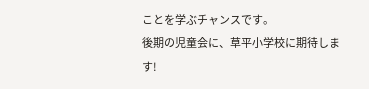ことを学ぶチャンスです。
後期の児童会に、草平小学校に期待します!